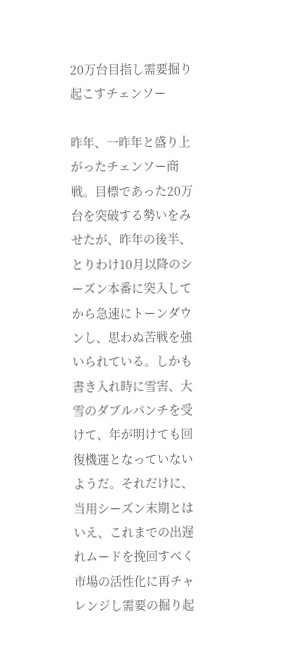20万台目指し需要掘り起こすチェンソー

昨年、一昨年と盛り上がったチェンソー商戦。目標であった20万台を突破する勢いをみせたが、昨年の後半、とりわけ10月以降のシーズン本番に突入してから急速にトーンダウンし、思わぬ苦戦を強いられている。しかも書き入れ時に雪害、大雪のダブルパンチを受けて、年が明けても回復機運となっていないようだ。それだけに、当用シーズン末期とはいえ、これまでの出遅れムードを挽回すべく市場の活性化に再チャレンジし需要の掘り起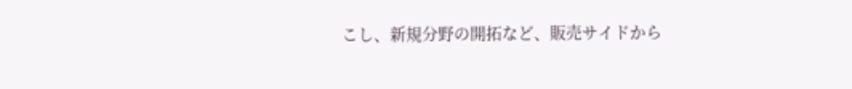こし、新規分野の開拓など、販売サイドから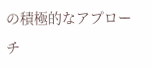の積極的なアプローチ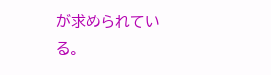が求められている。